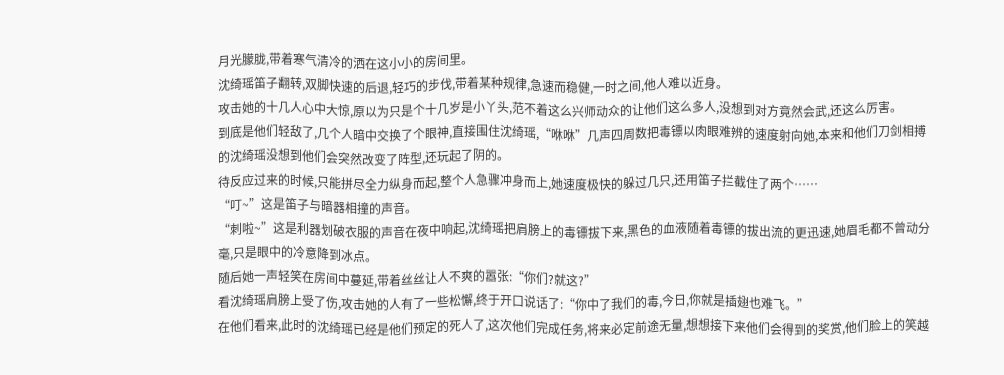月光朦胧,带着寒气清冷的洒在这小小的房间里。
沈绮瑶笛子翻转,双脚快速的后退,轻巧的步伐,带着某种规律,急速而稳健,一时之间,他人难以近身。
攻击她的十几人心中大惊,原以为只是个十几岁是小丫头,范不着这么兴师动众的让他们这么多人,没想到对方竟然会武,还这么厉害。
到底是他们轻敌了,几个人暗中交换了个眼神,直接围住沈绮瑶,“咻咻”几声四周数把毒镖以肉眼难辨的速度射向她,本来和他们刀剑相搏的沈绮瑶没想到他们会突然改变了阵型,还玩起了阴的。
待反应过来的时候,只能拼尽全力纵身而起,整个人急骤冲身而上,她速度极快的躲过几只,还用笛子拦截住了两个……
“叮~”这是笛子与暗器相撞的声音。
“刺啦~”这是利器划破衣服的声音在夜中响起,沈绮瑶把肩膀上的毒镖拔下来,黑色的血液随着毒镖的拔出流的更迅速,她眉毛都不曾动分毫,只是眼中的冷意降到冰点。
随后她一声轻笑在房间中蔓延,带着丝丝让人不爽的嚣张:“你们?就这?”
看沈绮瑶肩膀上受了伤,攻击她的人有了一些松懈,终于开口说话了:“你中了我们的毒,今日,你就是插翅也难飞。”
在他们看来,此时的沈绮瑶已经是他们预定的死人了,这次他们完成任务,将来必定前途无量,想想接下来他们会得到的奖赏,他们脸上的笑越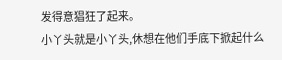发得意猖狂了起来。
小丫头就是小丫头,休想在他们手底下掀起什么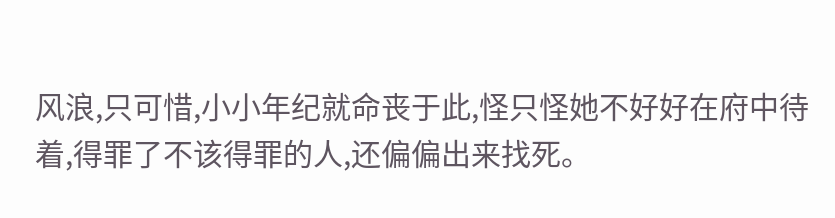风浪,只可惜,小小年纪就命丧于此,怪只怪她不好好在府中待着,得罪了不该得罪的人,还偏偏出来找死。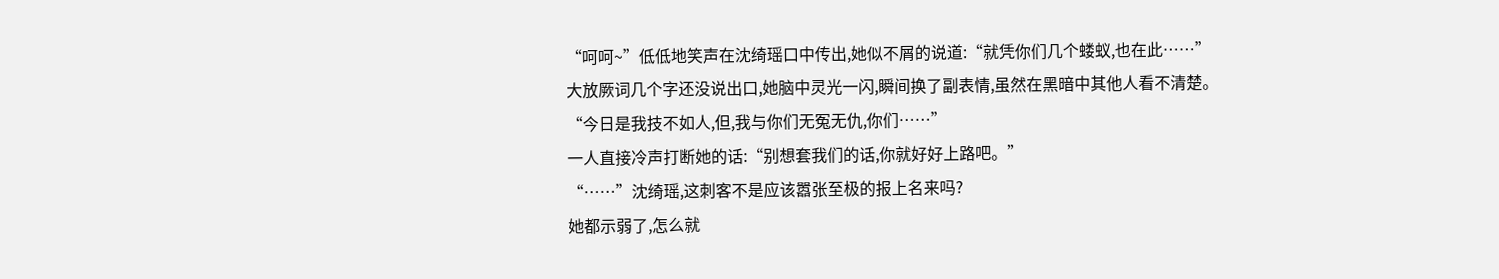“呵呵~”低低地笑声在沈绮瑶口中传出,她似不屑的说道:“就凭你们几个蝼蚁,也在此……”
大放厥词几个字还没说出口,她脑中灵光一闪,瞬间换了副表情,虽然在黑暗中其他人看不清楚。
“今日是我技不如人,但,我与你们无冤无仇,你们……”
一人直接冷声打断她的话:“别想套我们的话,你就好好上路吧。”
“……”沈绮瑶,这刺客不是应该嚣张至极的报上名来吗?
她都示弱了,怎么就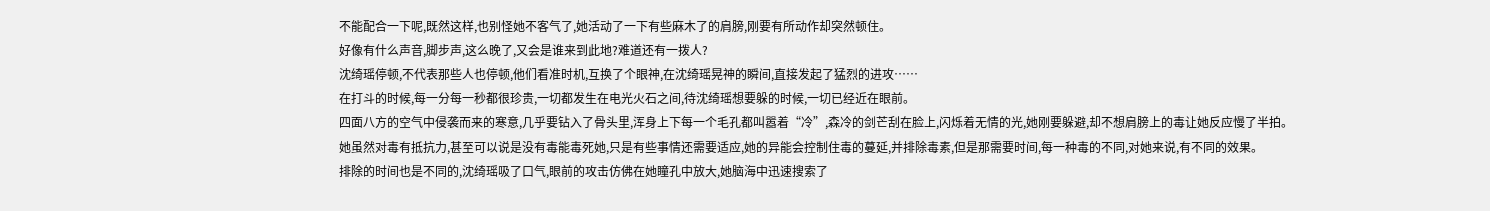不能配合一下呢,既然这样,也别怪她不客气了,她活动了一下有些麻木了的肩膀,刚要有所动作却突然顿住。
好像有什么声音,脚步声,这么晚了,又会是谁来到此地?难道还有一拨人?
沈绮瑶停顿,不代表那些人也停顿,他们看准时机,互换了个眼神,在沈绮瑶晃神的瞬间,直接发起了猛烈的进攻……
在打斗的时候,每一分每一秒都很珍贵,一切都发生在电光火石之间,待沈绮瑶想要躲的时候,一切已经近在眼前。
四面八方的空气中侵袭而来的寒意,几乎要钻入了骨头里,浑身上下每一个毛孔都叫嚣着“冷”,森冷的剑芒刮在脸上,闪烁着无情的光,她刚要躲避,却不想肩膀上的毒让她反应慢了半拍。
她虽然对毒有抵抗力,甚至可以说是没有毒能毒死她,只是有些事情还需要适应,她的异能会控制住毒的蔓延,并排除毒素,但是那需要时间,每一种毒的不同,对她来说,有不同的效果。
排除的时间也是不同的,沈绮瑶吸了口气,眼前的攻击仿佛在她瞳孔中放大,她脑海中迅速搜索了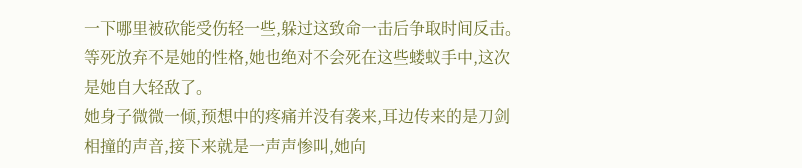一下哪里被砍能受伤轻一些,躲过这致命一击后争取时间反击。
等死放弃不是她的性格,她也绝对不会死在这些蝼蚁手中,这次是她自大轻敌了。
她身子微微一倾,预想中的疼痛并没有袭来,耳边传来的是刀剑相撞的声音,接下来就是一声声惨叫,她向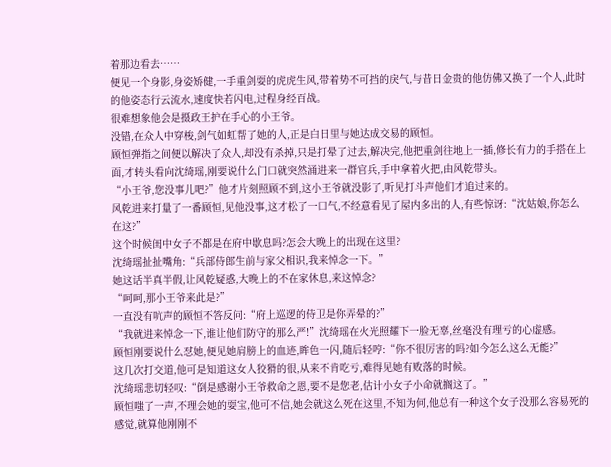着那边看去……
便见一个身影,身姿矫健,一手重剑耍的虎虎生风,带着势不可挡的戾气,与昔日金贵的他仿佛又换了一个人,此时的他姿态行云流水,速度快若闪电,过程身经百战。
很难想象他会是摄政王护在手心的小王爷。
没错,在众人中穿梭,剑气如虹帮了她的人,正是白日里与她达成交易的顾恒。
顾恒弹指之间便以解决了众人,却没有杀掉,只是打晕了过去,解决完,他把重剑往地上一插,修长有力的手搭在上面,才转头看向沈绮瑶,刚要说什么门口就突然涌进来一群官兵,手中拿着火把,由风乾带头。
“小王爷,您没事儿吧?”他才片刻照顾不到,这小王爷就没影了,听见打斗声他们才追过来的。
风乾进来打量了一番顾恒,见他没事,这才松了一口气,不经意看见了屋内多出的人,有些惊讶:“沈姑娘,你怎么在这?”
这个时候闺中女子不都是在府中歇息吗?怎会大晚上的出现在这里?
沈绮瑶扯扯嘴角:“兵部侍郎生前与家父相识,我来悼念一下。”
她这话半真半假,让风乾疑惑,大晚上的不在家休息,来这悼念?
“呵呵,那小王爷来此是?”
一直没有吭声的顾恒不答反问:“府上巡逻的侍卫是你弄晕的?”
“我就进来悼念一下,谁让他们防守的那么严!”沈绮瑶在火光照耀下一脸无辜,丝毫没有理亏的心虚感。
顾恒刚要说什么怼她,便见她肩膀上的血迹,眸色一闪,随后轻哼:“你不很厉害的吗?如今怎么这么无能?”
这几次打交道,他可是知道这女人狡猾的很,从来不肯吃亏,难得见她有败落的时候。
沈绮瑶悲切轻叹:“倒是感谢小王爷救命之恩,要不是您老,估计小女子小命就搁这了。”
顾恒嗤了一声,不理会她的耍宝,他可不信,她会就这么死在这里,不知为何,他总有一种这个女子没那么容易死的感觉,就算他刚刚不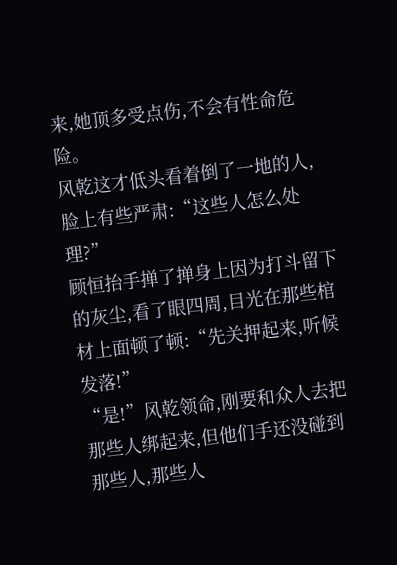来,她顶多受点伤,不会有性命危险。
风乾这才低头看着倒了一地的人,脸上有些严肃:“这些人怎么处理?”
顾恒抬手掸了掸身上因为打斗留下的灰尘,看了眼四周,目光在那些棺材上面顿了顿:“先关押起来,听候发落!”
“是!”风乾领命,刚要和众人去把那些人绑起来,但他们手还没碰到那些人,那些人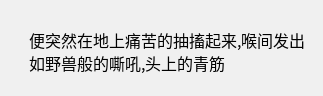便突然在地上痛苦的抽搐起来,喉间发出如野兽般的嘶吼,头上的青筋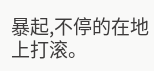暴起,不停的在地上打滚。